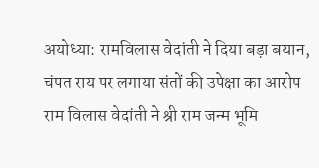अयोध्या: रामविलास वेदांती ने दिया बड़ा बयान, चंपत राय पर लगाया संतों की उपेक्षा का आरोप
राम विलास वेदांती ने श्री राम जन्म भूमि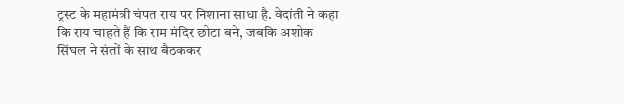ट्रस्ट के महामंत्री चंपत राय पर निशाना साधा है. वेदांती ने कहा कि राय चाहते हैं कि राम मंदिर छोटा बने, जबकि अशोक सिंघल ने संतों के साथ बैठककर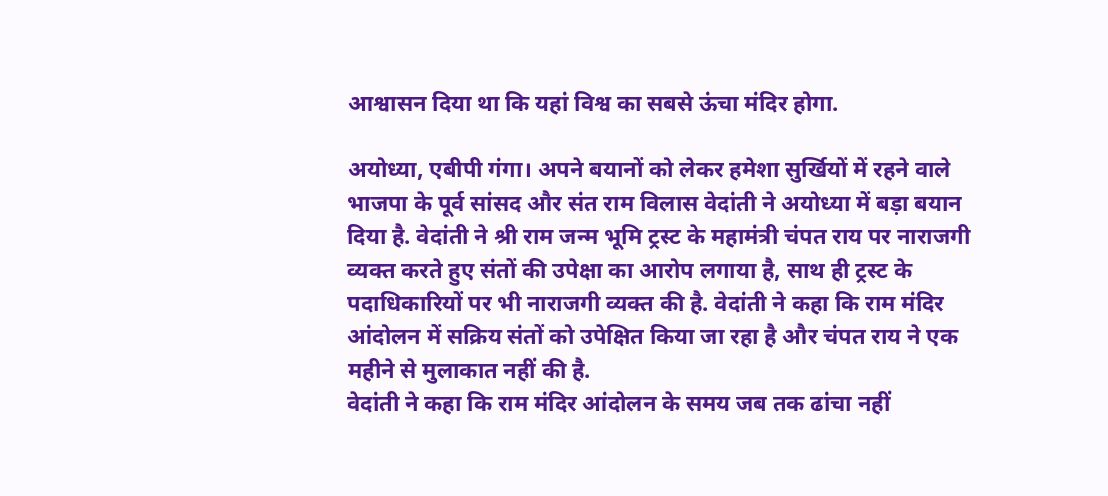आश्वासन दिया था कि यहां विश्व का सबसे ऊंचा मंदिर होगा.

अयोध्या, एबीपी गंगा। अपने बयानों को लेकर हमेशा सुर्खियों में रहने वाले भाजपा के पूर्व सांसद और संत राम विलास वेदांती ने अयोध्या में बड़ा बयान दिया है. वेदांती ने श्री राम जन्म भूमि ट्रस्ट के महामंत्री चंपत राय पर नाराजगी व्यक्त करते हुए संतों की उपेक्षा का आरोप लगाया है, साथ ही ट्रस्ट के पदाधिकारियों पर भी नाराजगी व्यक्त की है. वेदांती ने कहा कि राम मंदिर आंदोलन में सक्रिय संतों को उपेक्षित किया जा रहा है और चंपत राय ने एक महीने से मुलाकात नहीं की है.
वेदांती ने कहा कि राम मंदिर आंदोलन के समय जब तक ढांचा नहीं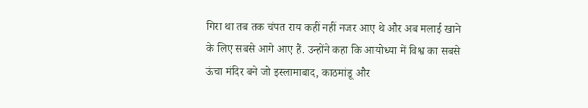गिरा था तब तक चंपत राय कहीं नहीं नजर आए थे और अब मलाई खाने के लिए सबसे आगे आए हैं. उन्होंने कहा कि आयोध्या में विश्व का सबसे ऊंचा मंदिर बने जो इस्लामाबाद, काठमांडू और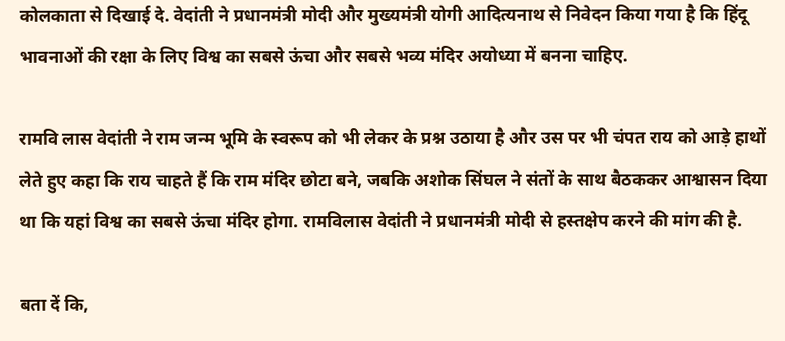कोलकाता से दिखाई दे. वेदांती ने प्रधानमंत्री मोदी और मुख्यमंत्री योगी आदित्यनाथ से निवेदन किया गया है कि हिंदू भावनाओं की रक्षा के लिए विश्व का सबसे ऊंचा और सबसे भव्य मंदिर अयोध्या में बनना चाहिए.

रामवि लास वेदांती ने राम जन्म भूमि के स्वरूप को भी लेकर के प्रश्न उठाया है और उस पर भी चंपत राय को आड़े हाथों लेते हुए कहा कि राय चाहते हैं कि राम मंदिर छोटा बने, जबकि अशोक सिंघल ने संतों के साथ बैठककर आश्वासन दिया था कि यहां विश्व का सबसे ऊंचा मंदिर होगा. रामविलास वेदांती ने प्रधानमंत्री मोदी से हस्तक्षेप करने की मांग की है.

बता दें कि,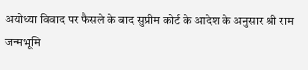अयोध्या विवाद पर फैसले के बाद सुप्रीम कोर्ट के आदेश के अनुसार श्री राम जन्मभूमि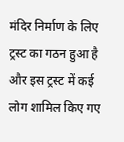मंदिर निर्माण के लिए ट्रस्ट का गठन हुआ है और इस ट्रस्ट में कई लोग शामिल किए गए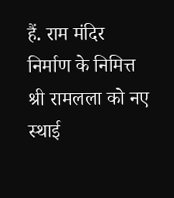हैं. राम मंदिर निर्माण के निमित्त श्री रामलला को नए स्थाई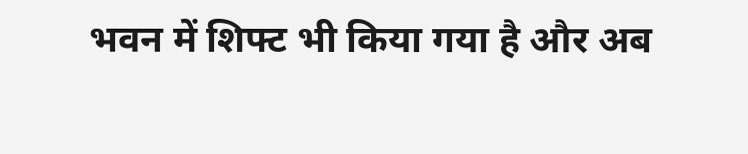भवन में शिफ्ट भी किया गया है और अब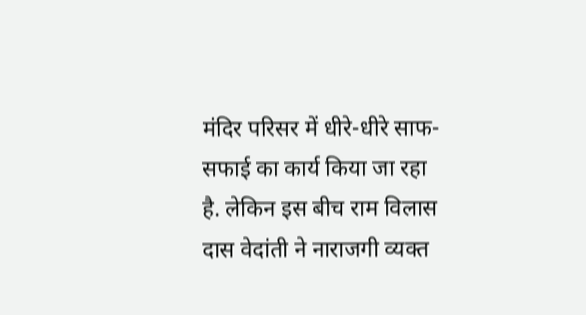मंदिर परिसर में धीरे-धीरे साफ-सफाई का कार्य किया जा रहा है. लेकिन इस बीच राम विलास दास वेदांती ने नाराजगी व्यक्त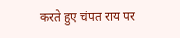करते हुए चंपत राय पर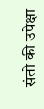संतो की उपेक्षा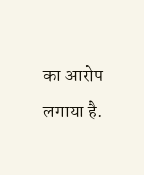का आरोप लगाया है.